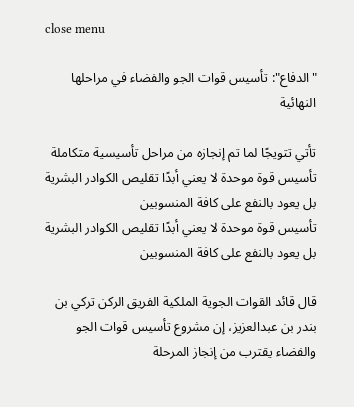close menu

"الدفاع": تأسيس قوات الجو والفضاء في مراحلها النهائية

تأتي تتويجًا لما تم إنجازه من مراحل تأسيسية متكاملة
تأسيس قوة موحدة لا يعني أبدًا تقليص الكوادر البشرية بل يعود بالنفع على كافة المنسوبين
تأسيس قوة موحدة لا يعني أبدًا تقليص الكوادر البشرية بل يعود بالنفع على كافة المنسوبين

قال قائد القوات الجوية الملكية الفريق الركن تركي بن بندر بن عبدالعزيز، إن مشروع تأسيس قوات الجو والفضاء يقترب من إنجاز المرحلة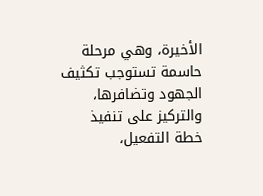الأخيرة، وهي مرحلة حاسمة تستوجب تكثيف الجهود وتضافرها، والتركيز على تنفيذ خطة التفعيل،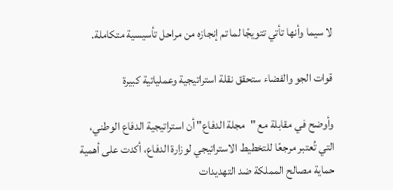لا سيما وأنها تأتي تتويجًا لما تم إنجازه من مراحل تأسيسية متكاملة.

قوات الجو والفضاء ستحقق نقلة استراتيجية وعملياتية كبيرة

وأوضح في مقابلة مع "مجلة الدفاع" أن استراتيجية الدفاع الوطني، التي تُعتبر مرجعًا للتخطيط الاستراتيجي لوزارة الدفاع، أكدت على أهمية حماية مصالح المملكة ضد التهديدات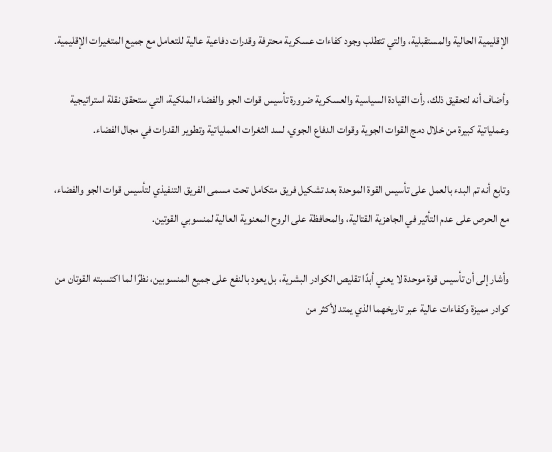الإقليمية الحالية والمستقبلية، والتي تتطلب وجود كفاءات عسكرية محترفة وقدرات دفاعية عالية للتعامل مع جميع المتغيرات الإقليمية.

وأضاف أنه لتحقيق ذلك، رأت القيادة السياسية والعسكرية ضرورة تأسيس قوات الجو والفضاء الملكية، التي ستحقق نقلة استراتيجية وعملياتية كبيرة من خلال دمج القوات الجوية وقوات الدفاع الجوي، لسد الثغرات العملياتية وتطوير القدرات في مجال الفضاء.

وتابع أنه تم البدء بالعمل على تأسيس القوة الموحدة بعد تشكيل فريق متكامل تحت مسمى الفريق التنفيذي لتأسيس قوات الجو والفضاء، مع الحرص على عدم التأثير في الجاهزية القتالية، والمحافظة على الروح المعنوية العالية لمنسوبي القوتين.

وأشار إلى أن تأسيس قوة موحدة لا يعني أبدًا تقليص الكوادر البشرية، بل يعود بالنفع على جميع المنسوبين، نظرًا لما اكتسبته القوتان من كوادر مميزة وكفاءات عالية عبر تاريخهما الذي يمتد لأكثر من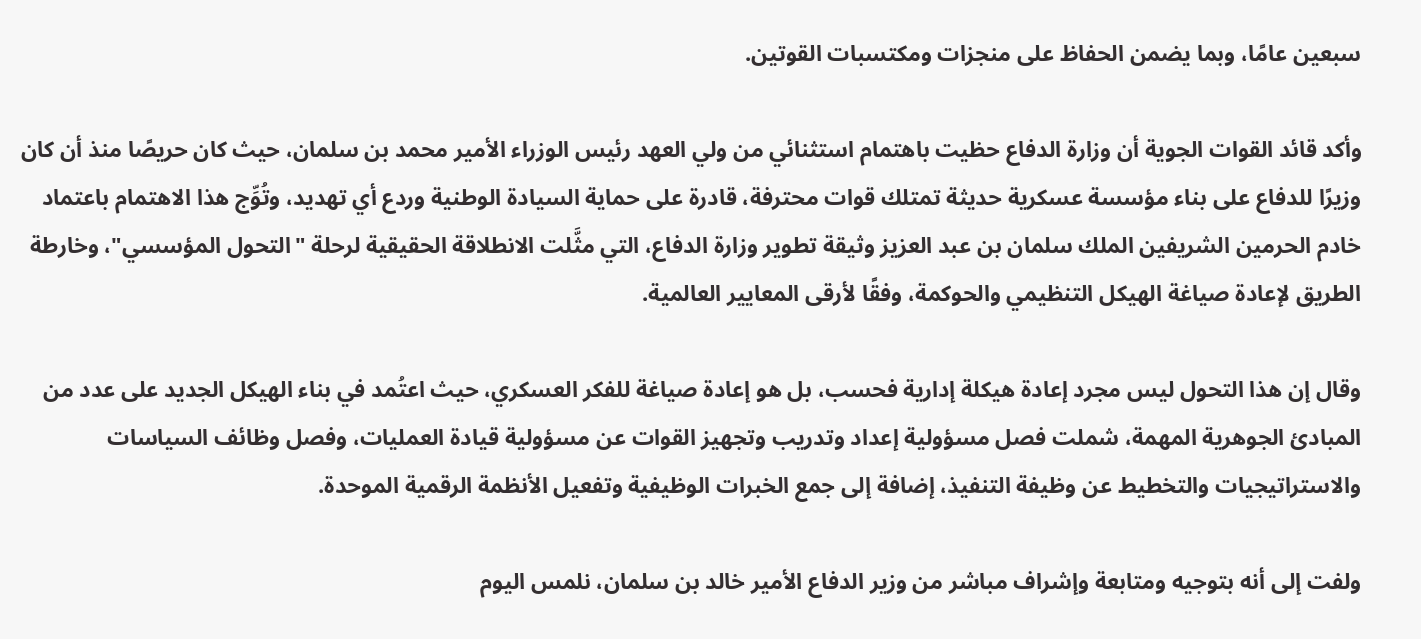سبعين عامًا، وبما يضمن الحفاظ على منجزات ومكتسبات القوتين.

وأكد قائد القوات الجوية أن وزارة الدفاع حظيت باهتمام استثنائي من ولي العهد رئيس الوزراء الأمير محمد بن سلمان، حيث كان حريصًا منذ أن كان وزيرًا للدفاع على بناء مؤسسة عسكرية حديثة تمتلك قوات محترفة، قادرة على حماية السيادة الوطنية وردع أي تهديد، وتُوِّج هذا الاهتمام باعتماد خادم الحرمين الشريفين الملك سلمان بن عبد العزيز وثيقة تطوير وزارة الدفاع، التي مثَّلت الانطلاقة الحقيقية لرحلة "التحول المؤسسي"، وخارطة الطريق لإعادة صياغة الهيكل التنظيمي والحوكمة، وفقًا لأرقى المعايير العالمية.

وقال إن هذا التحول ليس مجرد إعادة هيكلة إدارية فحسب، بل هو إعادة صياغة للفكر العسكري، حيث اعتُمد في بناء الهيكل الجديد على عدد من المبادئ الجوهرية المهمة، شملت فصل مسؤولية إعداد وتدريب وتجهيز القوات عن مسؤولية قيادة العمليات، وفصل وظائف السياسات والاستراتيجيات والتخطيط عن وظيفة التنفيذ، إضافة إلى جمع الخبرات الوظيفية وتفعيل الأنظمة الرقمية الموحدة.

ولفت إلى أنه بتوجيه ومتابعة وإشراف مباشر من وزير الدفاع الأمير خالد بن سلمان، نلمس اليوم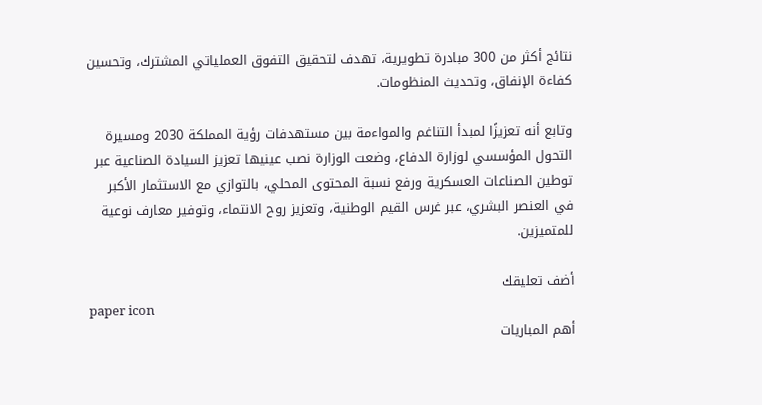نتائج أكثر من 300 مبادرة تطويرية، تهدف لتحقيق التفوق العملياتي المشترك، وتحسين كفاءة الإنفاق، وتحديث المنظومات.

وتابع أنه تعزيزًا لمبدأ التناغم والمواءمة بين مستهدفات رؤية المملكة 2030 ومسيرة التحول المؤسسي لوزارة الدفاع، وضعت الوزارة نصب عينيها تعزيز السيادة الصناعية عبر توطين الصناعات العسكرية ورفع نسبة المحتوى المحلي، بالتوازي مع الاستثمار الأكبر في العنصر البشري، عبر غرس القيم الوطنية، وتعزيز روح الانتماء، وتوفير معارف نوعية للمتميزين.

أضف تعليقك
paper icon
أهم المباريات